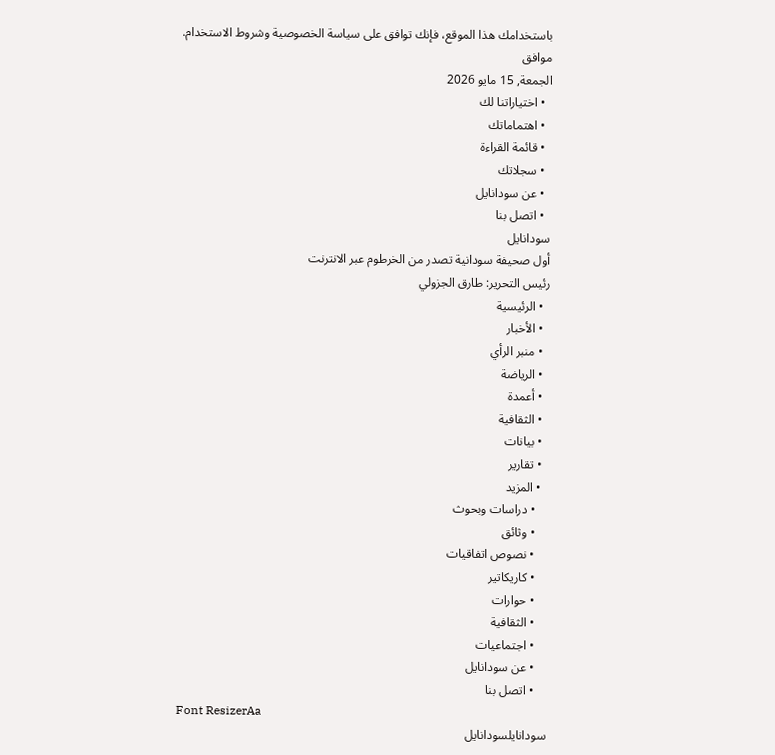باستخدامك هذا الموقع، فإنك توافق على سياسة الخصوصية وشروط الاستخدام.
موافق
الجمعة, 15 مايو 2026
  • اختياراتنا لك
  • اهتماماتك
  • قائمة القراءة
  • سجلاتك
  • عن سودانايل
  • اتصل بنا
سودانايل
أول صحيفة سودانية تصدر من الخرطوم عبر الانترنت
رئيس التحرير: طارق الجزولي
  • الرئيسية
  • الأخبار
  • منبر الرأي
  • الرياضة
  • أعمدة
  • الثقافية
  • بيانات
  • تقارير
  • المزيد
    • دراسات وبحوث
    • وثائق
    • نصوص اتفاقيات
    • كاريكاتير
    • حوارات
    • الثقافية
    • اجتماعيات
    • عن سودانايل
    • اتصل بنا
Font ResizerAa
سودانايلسودانايل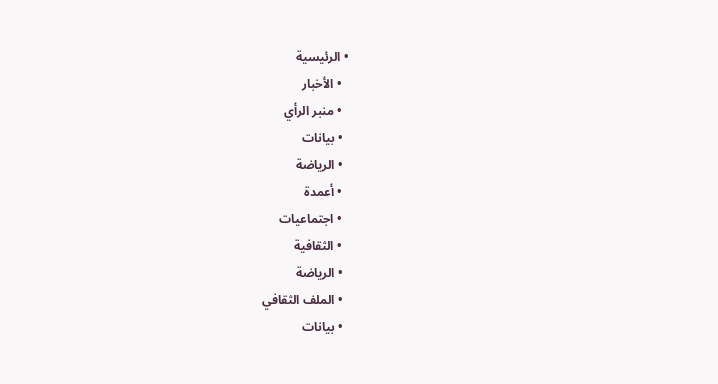• الرئيسية
  • الأخبار
  • منبر الرأي
  • بيانات
  • الرياضة
  • أعمدة
  • اجتماعيات
  • الثقافية
  • الرياضة
  • الملف الثقافي
  • بيانات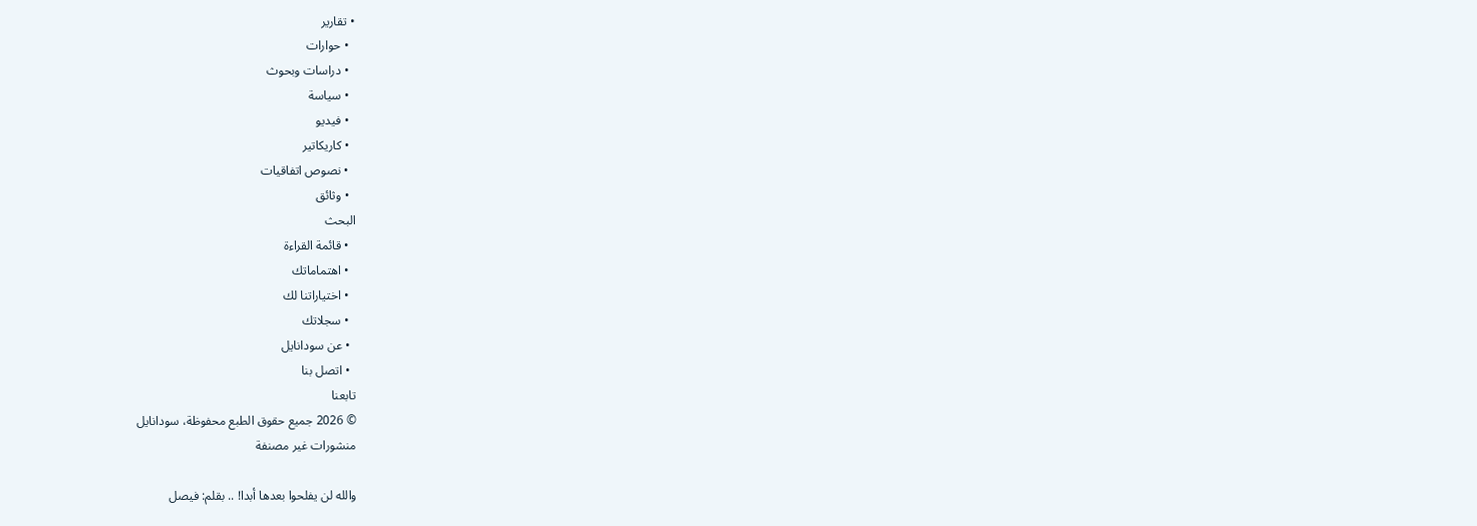• تقارير
  • حوارات
  • دراسات وبحوث
  • سياسة
  • فيديو
  • كاريكاتير
  • نصوص اتفاقيات
  • وثائق
البحث
  • قائمة القراءة
  • اهتماماتك
  • اختياراتنا لك
  • سجلاتك
  • عن سودانايل
  • اتصل بنا
تابعنا
© 2026 جميع حقوق الطبع محفوظة، سودانايل
منشورات غير مصنفة

والله لن يفلحوا بعدها أبدا! .. بقلم: فيصل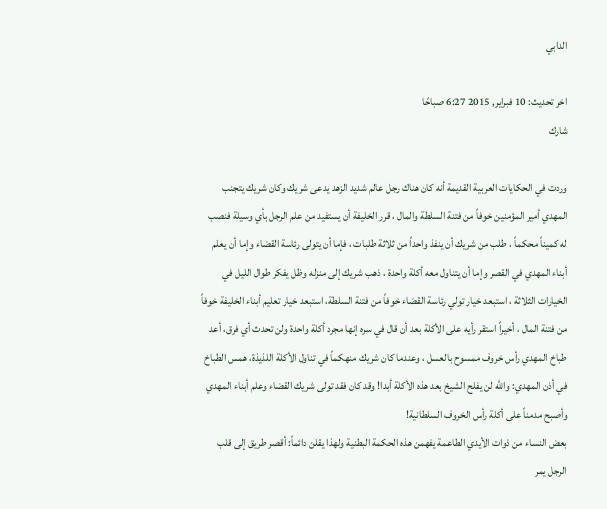الدابي

اخر تحديث: 10 فبراير, 2015 6:27 صباحًا
شارك

وردت في الحكايات العربية القديمة أنه كان هناك رجل عالم شديد الزهد يدعى شريك وكان شريك يتجنب المهدي أمير المؤمنين خوفاً من فتنة السلطة والمال ، قرر الخليفة أن يستفيد من علم الرجل بأي وسيلة فنصب له كميناً محكماً ، طلب من شريك أن ينفذ واحداً من ثلاثة طلبات ، فإما أن يتولى رئاسة القضاء وإما أن يعلم أبناء المهدي في القصر وإما أن يتناول معه أكلة واحدة ، ذهب شريك إلى منزله وظل يفكر طوال الليل في الخيارات الثلاثة ، استبعد خيار تولي رئاسة القضاء خوفاً من فتنة السلطة، استبعد خيار تعليم أبناء الخليفة خوفاً من فتنة المال ، أخيراً استقر رأيه على الأكلة بعد أن قال في سره إنها مجرد أكلة واحدة ولن تحدث أي فرق، أعد طباخ المهدي رأس خروف ممسوح بالعسل ، وعندما كان شريك منهكماً في تناول الأكلة اللذيذة، همس الطباخ في أذن المهدي: والله لن يفلح الشيخ بعد هذه الأكلة أبدا! وقد كان فقد تولى شريك القضاء وعلم أبناء المهدي وأصبح مدمناً على أكلة رأس الخروف السلطانية!
بعض النساء من ذوات الأيدي الطاعمة يفهمن هذه الحكمة البطنية ولهذا يقلن دائماً: أقصر طريق إلى قلب الرجل يمر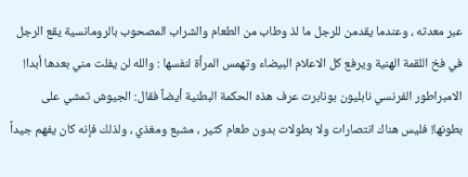عبر معدته ، وعندما يقدمن للرجل ما لذ وطاب من الطعام والشراب المصحوب بالرومانسية يقع الرجل في فخ اللقمة الهنية ويرفع كل الاعلام البيضاء وتهمس المرأة لنفسها : والله لن يفلت مني بعدها أبدا! الامبراطور الفرنسي نابليون بونابرت عرف هذه الحكمة البطنية أيضاً فقال: الجيوش تمشي على بطونها! فليس هناك انتصارات ولا بطولات بدون طعام كثير ، مشبع ومغذي ، ولذلك فإنه كان يفهم جيداً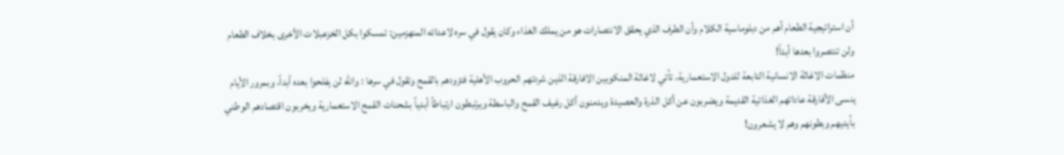أن استراتيجية الطعام أهم من دبلوماسية الكلام وأن الطرف الذي يحقق الانتصارات هو من يملك الغذاء وكان يقول في سره لاعدائه المنهزمين: تمسكوا بكل الخزعبلات الأخرى بخلاف الطعام ولن تنتصروا بعدها أبداً!
منظمات الاغاثة الانسانية التابعة للدول الاستعمارية، تأتي لاغاثة المنكوبين الافارقة الذين شردتهم الحروب الأهلية فتزودهم بالقمح وتقول في سرها : والله لن يفلحوا بعده أبداً، وبمرور الأيام ينسى الأفارقة عاداتهم الغذائية القديمة ويضربون عن أكل الذرة والعصيدة ويدمنون أكل رغيف القمح والباسطة ويرتبطون ارتباطاً أبدياً بشحنات القمح الاستعمارية ويخربون اقتصادهم الوطني بأيديهم وبطونهم وهم لا يشعرون!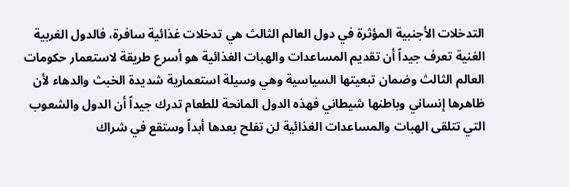التدخلات الأجنبية المؤثرة في دول العالم الثالث هي تدخلات غذائية سافرة، فالدول الغربية الغنية تعرف جيداً أن تقديم المساعدات والهبات الغذائية هو أسرع طريقة لاستعمار حكومات العالم الثالث وضمان تبعيتها السياسية وهي وسيلة استعمارية شديدة الخبث والدهاء لأن ظاهرها إنساني وباطنها شيطاني فهذه الدول المانحة للطعام تدرك جيداً أن الدول والشعوب التي تتلقى الهبات والمساعدات الغذائية لن تفلح بعدها أبداً وستقع في شراك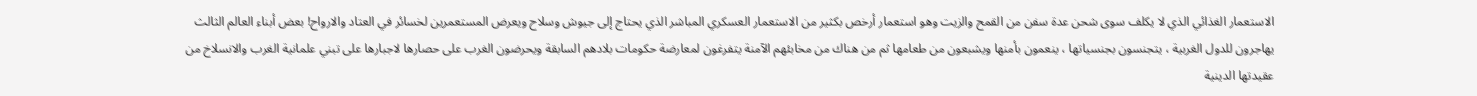الاستعمار الغذائي الذي لا يكلف سوى شحن عدة سفن من القمح والزيت وهو استعمار أرخص بكثير من الاستعمار العسكري المباشر الذي يحتاج إلى جيوش وسلاح ويعرض المستعمرين لخسائر في العتاد والارواح! بعض أبناء العالم الثالث يهاجرون للدول الغربية ، يتجنسون بجنسياتها ، ينعمون بأمنها ويشبعون من طعامها ثم من هناك من مخابئهم الآمنة يتفرغون لمعارضة حكومات بلادهم السابقة ويحرضون الغرب على حصارها لاجبارها على تبني علمانية الغرب والانسلاخ من عقيدتها الدينية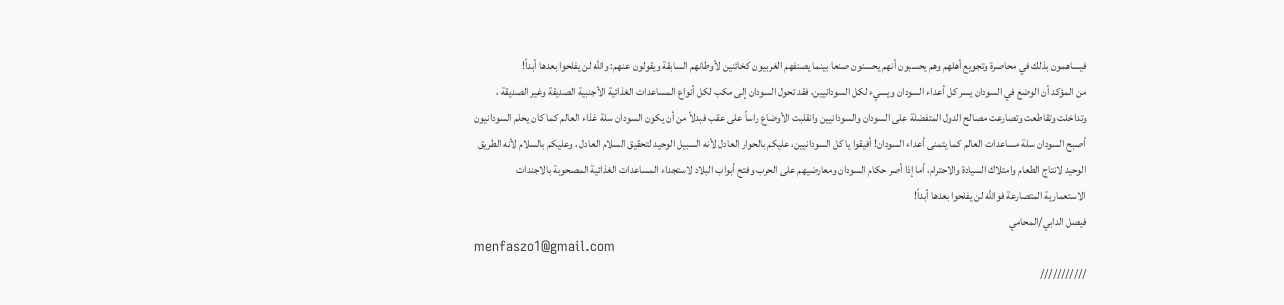فيساهمون بذلك في محاصرة وتجويع أهلهم وهم يحسبون أنهم يحسنون صنعا بينما يصنفهم الغربيون كخائنين لأوطانهم السابقة ويقولون عنهم: والله لن يفلحوا بعدها أبداً!
من المؤكد أن الوضع في السودان يسر كل أعداء السودان ويسيء لكل السودانيين، فقد تحول السودان إلى مكب لكل أنواع المساعدات الغذائية الأجنبية الصديقة وغير الصديقة ، وتداخلت وتقاطعت وتصارعت مصالح الدول المتفضلة على السودان والسودانيين وانقلبت الأوضاع راساً على عقب فبدلاً من أن يكون السودان سلة غذاء العالم كما كان يحلم السودانيون أصبح السودان سلة مساعدات العالم كما يتمنى أعداء السودان! أفيقوا يا كل السودانيين، عليكم بالحوار العادل لأنه السبيل الوحيد لتحقيق السلام العادل ، وعليكم بالسلام لأنه الطريق الوحيد لانتاج الطعام وامتلاك السيادة والاحترام، أما إذا أصر حكام السودان ومعارضيهم على الحرب وفتح أبواب البلاد لاستجداء المساعدات الغذائية المصحوبة بالاجندات الاستعمارية المتصارعة فوالله لن يفلحوا بعدها أبداً!
فيصل الدابي/المحامي
menfaszo1@gmail.com
///////////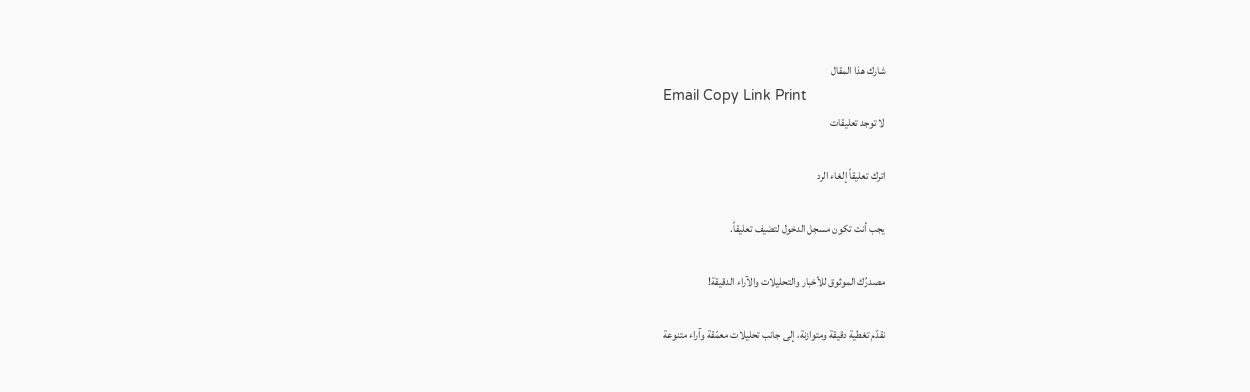شارك هذا المقال
Email Copy Link Print
لا توجد تعليقات

اترك تعليقاً إلغاء الرد

يجب أنت تكون مسجل الدخول لتضيف تعليقاً.

مصدرُك الموثوق للأخبار والتحليلات والآراء الدقيقة!

نقدّم تغطية دقيقة ومتوازنة، إلى جانب تحليلات معمّقة وآراء متنوعة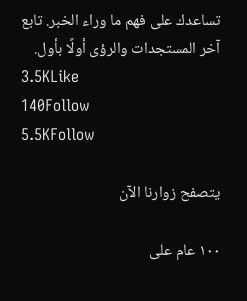تساعدك على فهم ما وراء الخبر. تابع آخر المستجدات والرؤى أولًا بأول.
3.5KLike
140Follow
5.5KFollow

يتصفح زوارنا الآن

١٠٠ عام على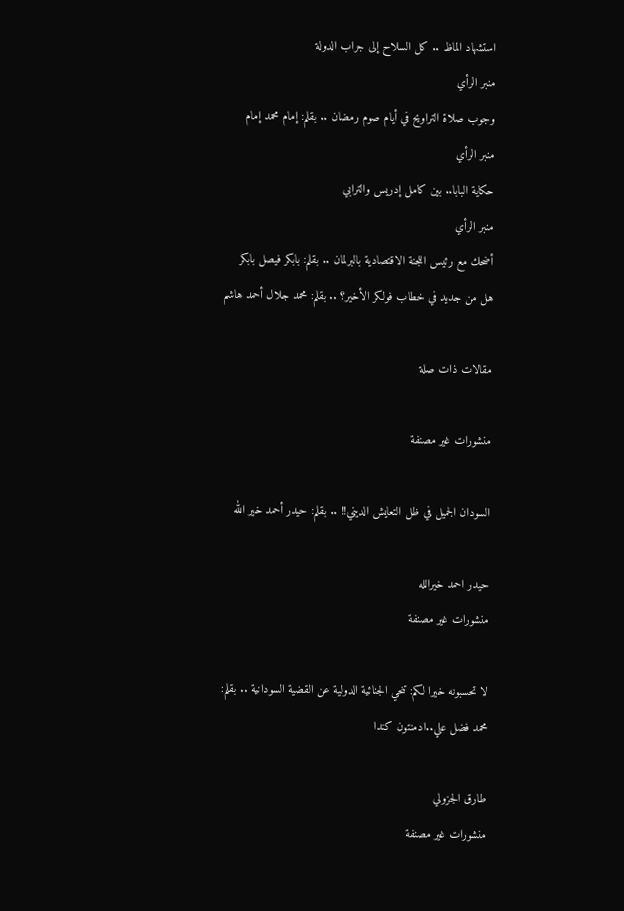استشهاد الماظ .. كل السلاح إلى جراب الدولة
منبر الرأي
وجوب صلاة التراويح في أيام صوم رمضان .. بقلم: إمام محمد إمام
منبر الرأي
حكاية البابا.. بين كامل إدريس والترابي
منبر الرأي
أضحك مع رئيس اللجنة الاقتصادية بالبرلمان .. بقلم: بابكر فيصل بابكر
هل من جديد في خطاب فولكر الأخير؟ .. بقلم: محمد جلال أحمد هاشم

مقالات ذات صلة

منشورات غير مصنفة

السودان الجميل في ظل التعايش الديني!! .. بقلم: حيدر أحمد خير الله

حيدر احمد خيرالله
منشورات غير مصنفة

لا تحسبونه خيرا لكم: تنحي الجنائية الدولية عن القضية السودانية .. بقلم: محمد فضل علي..ادمنتون كندا

طارق الجزولي
منشورات غير مصنفة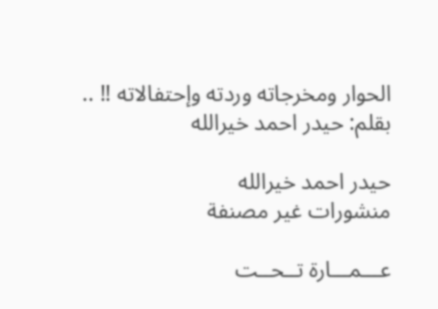الحوار ومخرجاته وردته وإحتفالاته !! .. بقلم: حيدر احمد خيرالله

حيدر احمد خيرالله
منشورات غير مصنفة

عـــمـــارة تــحــت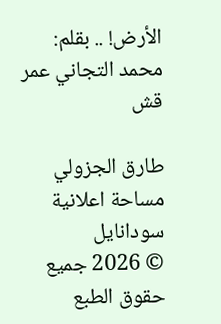الأرض! .. بقلم: محمد التجاني عمر قش

طارق الجزولي
مساحة اعلانية
سودانايل
© 2026 جميع حقوق الطبع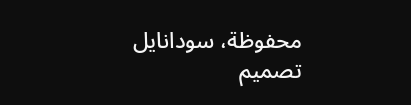محفوظة، سودانايل
تصميم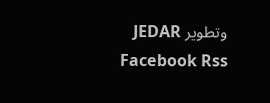وتطوير JEDAR
Facebook Rss